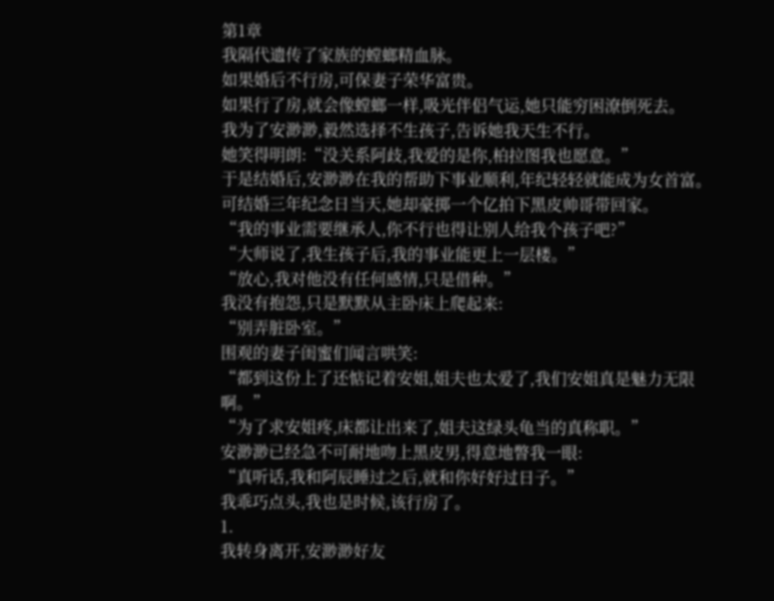第1章
我隔代遗传了家族的螳螂精血脉。
如果婚后不行房,可保妻子荣华富贵。
如果行了房,就会像螳螂一样,吸光伴侣气运,她只能穷困潦倒死去。
我为了安渺渺,毅然选择不生孩子,告诉她我天生不行。
她笑得明朗:“没关系阿歧,我爱的是你,柏拉图我也愿意。”
于是结婚后,安渺渺在我的帮助下事业顺利,年纪轻轻就能成为女首富。
可结婚三年纪念日当天,她却豪掷一个亿拍下黑皮帅哥带回家。
“我的事业需要继承人,你不行也得让别人给我个孩子吧?”
“大师说了,我生孩子后,我的事业能更上一层楼。”
“放心,我对他没有任何感情,只是借种。”
我没有抱怨,只是默默从主卧床上爬起来:
“别弄脏卧室。”
围观的妻子闺蜜们闻言哄笑:
“都到这份上了还惦记着安姐,姐夫也太爱了,我们安姐真是魅力无限啊。”
“为了求安姐疼,床都让出来了,姐夫这绿头龟当的真称职。”
安渺渺已经急不可耐地吻上黑皮男,得意地瞥我一眼:
“真听话,我和阿辰睡过之后,就和你好好过日子。”
我乖巧点头,我也是时候,该行房了。
1.
我转身离开,安渺渺好友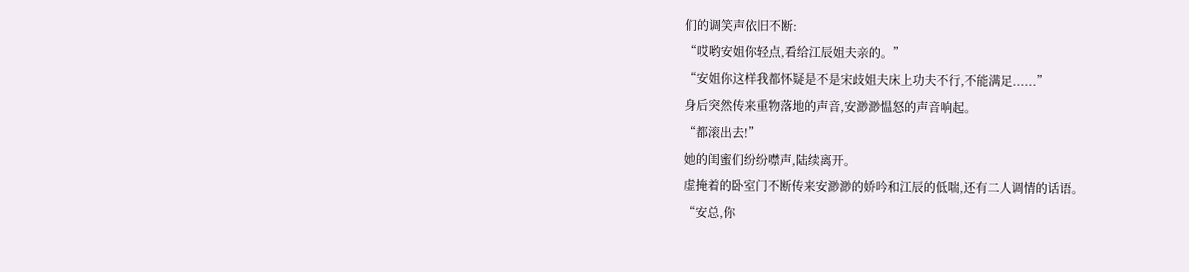们的调笑声依旧不断:
“哎哟安姐你轻点,看给江辰姐夫亲的。”
“安姐你这样我都怀疑是不是宋歧姐夫床上功夫不行,不能满足......”
身后突然传来重物落地的声音,安渺渺愠怒的声音响起。
“都滚出去!”
她的闺蜜们纷纷噤声,陆续离开。
虚掩着的卧室门不断传来安渺渺的娇吟和江辰的低喘,还有二人调情的话语。
“安总,你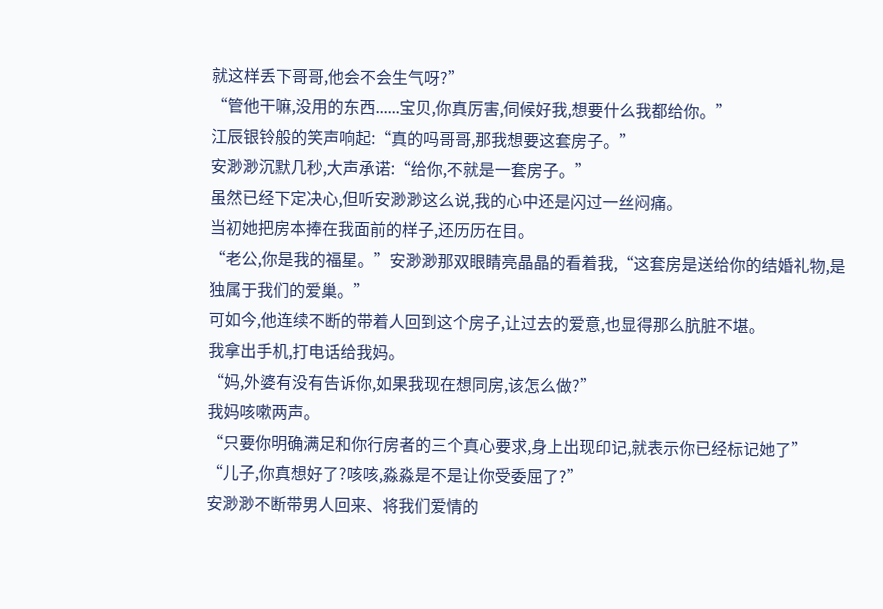就这样丢下哥哥,他会不会生气呀?”
“管他干嘛,没用的东西......宝贝,你真厉害,伺候好我,想要什么我都给你。”
江辰银铃般的笑声响起:“真的吗哥哥,那我想要这套房子。”
安渺渺沉默几秒,大声承诺:“给你,不就是一套房子。”
虽然已经下定决心,但听安渺渺这么说,我的心中还是闪过一丝闷痛。
当初她把房本捧在我面前的样子,还历历在目。
“老公,你是我的福星。”安渺渺那双眼睛亮晶晶的看着我,“这套房是送给你的结婚礼物,是独属于我们的爱巢。”
可如今,他连续不断的带着人回到这个房子,让过去的爱意,也显得那么肮脏不堪。
我拿出手机,打电话给我妈。
“妈,外婆有没有告诉你,如果我现在想同房,该怎么做?”
我妈咳嗽两声。
“只要你明确满足和你行房者的三个真心要求,身上出现印记,就表示你已经标记她了”
“儿子,你真想好了?咳咳,淼淼是不是让你受委屈了?”
安渺渺不断带男人回来、将我们爱情的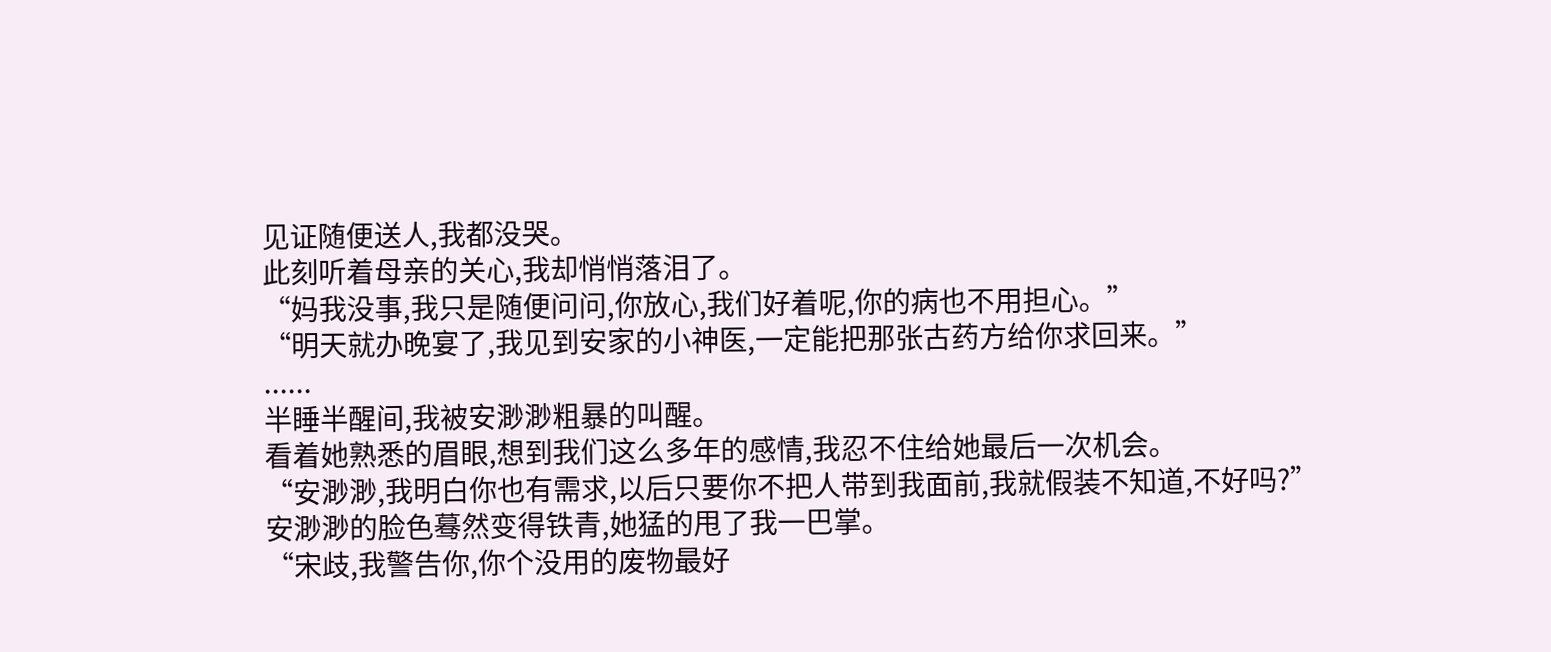见证随便送人,我都没哭。
此刻听着母亲的关心,我却悄悄落泪了。
“妈我没事,我只是随便问问,你放心,我们好着呢,你的病也不用担心。”
“明天就办晚宴了,我见到安家的小神医,一定能把那张古药方给你求回来。”
......
半睡半醒间,我被安渺渺粗暴的叫醒。
看着她熟悉的眉眼,想到我们这么多年的感情,我忍不住给她最后一次机会。
“安渺渺,我明白你也有需求,以后只要你不把人带到我面前,我就假装不知道,不好吗?”
安渺渺的脸色蓦然变得铁青,她猛的甩了我一巴掌。
“宋歧,我警告你,你个没用的废物最好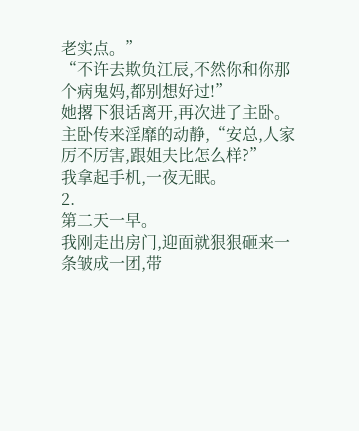老实点。”
“不许去欺负江辰,不然你和你那个病鬼妈,都别想好过!”
她撂下狠话离开,再次进了主卧。
主卧传来淫靡的动静,“安总,人家厉不厉害,跟姐夫比怎么样?”
我拿起手机,一夜无眠。
2.
第二天一早。
我刚走出房门,迎面就狠狠砸来一条皱成一团,带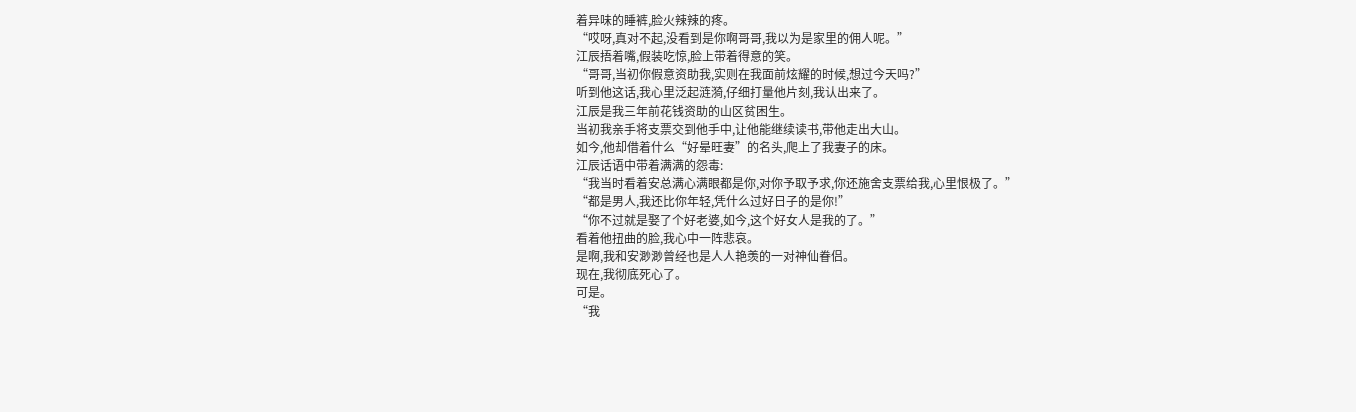着异味的睡裤,脸火辣辣的疼。
“哎呀,真对不起,没看到是你啊哥哥,我以为是家里的佣人呢。”
江辰捂着嘴,假装吃惊,脸上带着得意的笑。
“哥哥,当初你假意资助我,实则在我面前炫耀的时候,想过今天吗?”
听到他这话,我心里泛起涟漪,仔细打量他片刻,我认出来了。
江辰是我三年前花钱资助的山区贫困生。
当初我亲手将支票交到他手中,让他能继续读书,带他走出大山。
如今,他却借着什么“好晕旺妻”的名头,爬上了我妻子的床。
江辰话语中带着满满的怨毒:
“我当时看着安总满心满眼都是你,对你予取予求,你还施舍支票给我,心里恨极了。”
“都是男人,我还比你年轻,凭什么过好日子的是你!”
“你不过就是娶了个好老婆,如今,这个好女人是我的了。”
看着他扭曲的脸,我心中一阵悲哀。
是啊,我和安渺渺曾经也是人人艳羡的一对神仙眷侣。
现在,我彻底死心了。
可是。
“我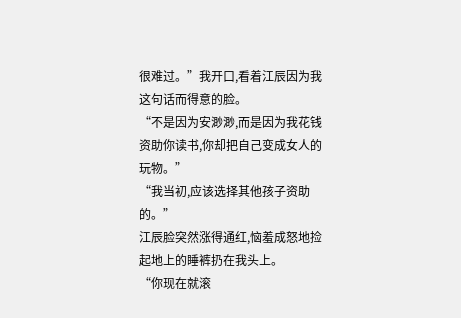很难过。”我开口,看着江辰因为我这句话而得意的脸。
“不是因为安渺渺,而是因为我花钱资助你读书,你却把自己变成女人的玩物。”
“我当初,应该选择其他孩子资助的。”
江辰脸突然涨得通红,恼羞成怒地捡起地上的睡裤扔在我头上。
“你现在就滚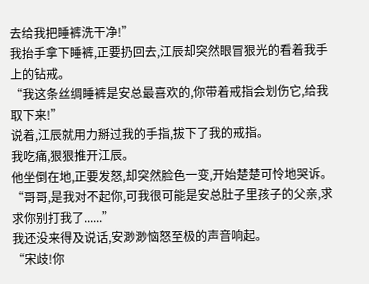去给我把睡裤洗干净!”
我抬手拿下睡裤,正要扔回去,江辰却突然眼冒狠光的看着我手上的钻戒。
“我这条丝绸睡裤是安总最喜欢的,你带着戒指会划伤它,给我取下来!”
说着,江辰就用力掰过我的手指,拔下了我的戒指。
我吃痛,狠狠推开江辰。
他坐倒在地,正要发怒,却突然脸色一变,开始楚楚可怜地哭诉。
“哥哥,是我对不起你,可我很可能是安总肚子里孩子的父亲,求求你别打我了......”
我还没来得及说话,安渺渺恼怒至极的声音响起。
“宋歧!你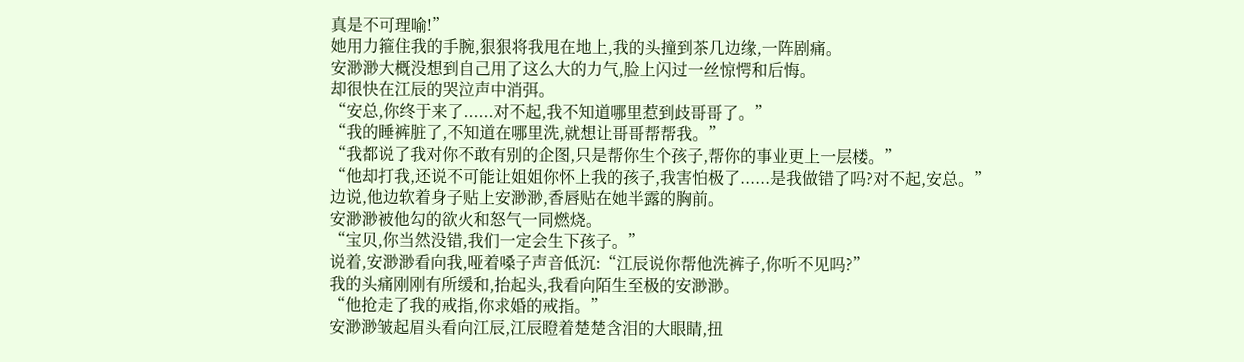真是不可理喻!”
她用力箍住我的手腕,狠狠将我甩在地上,我的头撞到茶几边缘,一阵剧痛。
安渺渺大概没想到自己用了这么大的力气,脸上闪过一丝惊愕和后悔。
却很快在江辰的哭泣声中消弭。
“安总,你终于来了......对不起,我不知道哪里惹到歧哥哥了。”
“我的睡裤脏了,不知道在哪里洗,就想让哥哥帮帮我。”
“我都说了我对你不敢有别的企图,只是帮你生个孩子,帮你的事业更上一层楼。”
“他却打我,还说不可能让姐姐你怀上我的孩子,我害怕极了......是我做错了吗?对不起,安总。”
边说,他边软着身子贴上安渺渺,香唇贴在她半露的胸前。
安渺渺被他勾的欲火和怒气一同燃烧。
“宝贝,你当然没错,我们一定会生下孩子。”
说着,安渺渺看向我,哑着嗓子声音低沉:“江辰说你帮他洗裤子,你听不见吗?”
我的头痛刚刚有所缓和,抬起头,我看向陌生至极的安渺渺。
“他抢走了我的戒指,你求婚的戒指。”
安渺渺皱起眉头看向江辰,江辰瞪着楚楚含泪的大眼睛,扭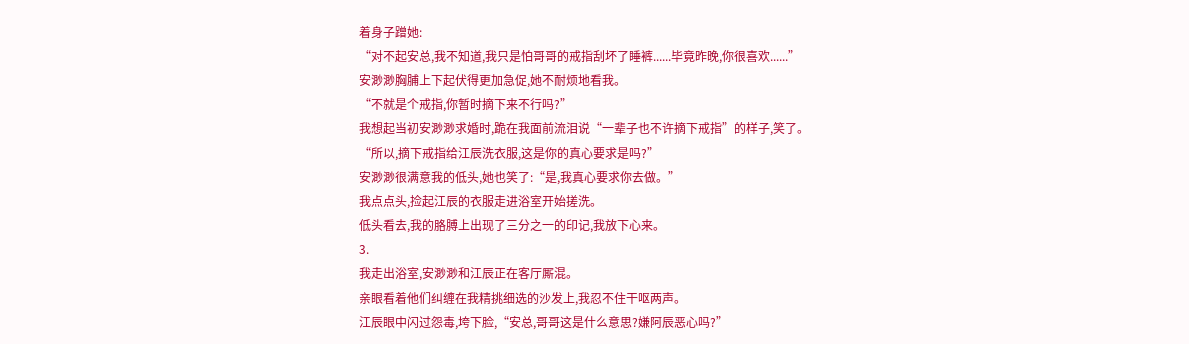着身子蹭她:
“对不起安总,我不知道,我只是怕哥哥的戒指刮坏了睡裤......毕竟昨晚,你很喜欢......”
安渺渺胸脯上下起伏得更加急促,她不耐烦地看我。
“不就是个戒指,你暂时摘下来不行吗?”
我想起当初安渺渺求婚时,跪在我面前流泪说“一辈子也不许摘下戒指”的样子,笑了。
“所以,摘下戒指给江辰洗衣服,这是你的真心要求是吗?”
安渺渺很满意我的低头,她也笑了:“是,我真心要求你去做。”
我点点头,捡起江辰的衣服走进浴室开始搓洗。
低头看去,我的胳膊上出现了三分之一的印记,我放下心来。
3.
我走出浴室,安渺渺和江辰正在客厅厮混。
亲眼看着他们纠缠在我精挑细选的沙发上,我忍不住干呕两声。
江辰眼中闪过怨毒,垮下脸,“安总,哥哥这是什么意思?嫌阿辰恶心吗?”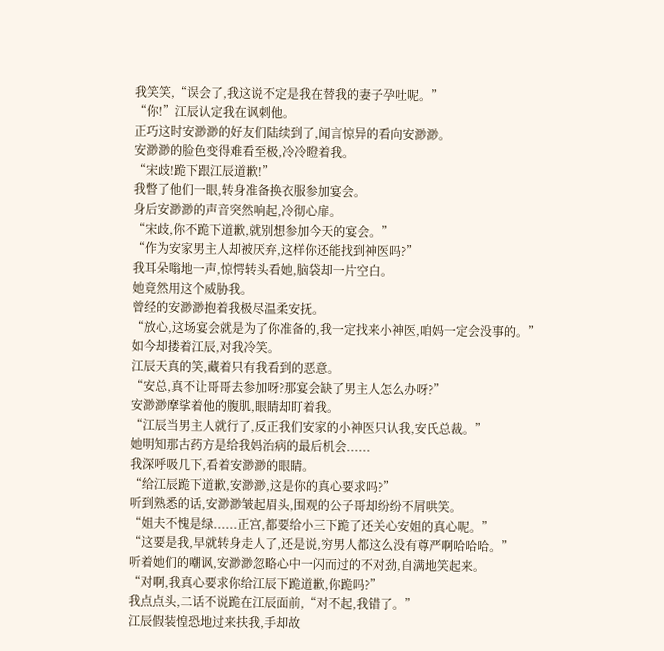我笑笑,“误会了,我这说不定是我在替我的妻子孕吐呢。”
“你!”江辰认定我在讽刺他。
正巧这时安渺渺的好友们陆续到了,闻言惊异的看向安渺渺。
安渺渺的脸色变得难看至极,冷冷瞪着我。
“宋歧!跪下跟江辰道歉!”
我瞥了他们一眼,转身准备换衣服参加宴会。
身后安渺渺的声音突然响起,冷彻心扉。
“宋歧,你不跪下道歉,就别想参加今天的宴会。”
“作为安家男主人却被厌弃,这样你还能找到神医吗?”
我耳朵嗡地一声,惊愕转头看她,脑袋却一片空白。
她竟然用这个威胁我。
曾经的安渺渺抱着我极尽温柔安抚。
“放心,这场宴会就是为了你准备的,我一定找来小神医,咱妈一定会没事的。”
如今却搂着江辰,对我冷笑。
江辰天真的笑,藏着只有我看到的恶意。
“安总,真不让哥哥去参加呀?那宴会缺了男主人怎么办呀?”
安渺渺摩挲着他的腹肌,眼睛却盯着我。
“江辰当男主人就行了,反正我们安家的小神医只认我,安氏总裁。”
她明知那古药方是给我妈治病的最后机会......
我深呼吸几下,看着安渺渺的眼睛。
“给江辰跪下道歉,安渺渺,这是你的真心要求吗?”
听到熟悉的话,安渺渺皱起眉头,围观的公子哥却纷纷不屑哄笑。
“姐夫不愧是绿......正宫,都要给小三下跪了还关心安姐的真心呢。”
“这要是我,早就转身走人了,还是说,穷男人都这么没有尊严啊哈哈哈。”
听着她们的嘲讽,安渺渺忽略心中一闪而过的不对劲,自满地笑起来。
“对啊,我真心要求你给江辰下跪道歉,你跪吗?”
我点点头,二话不说跪在江辰面前,“对不起,我错了。”
江辰假装惶恐地过来扶我,手却故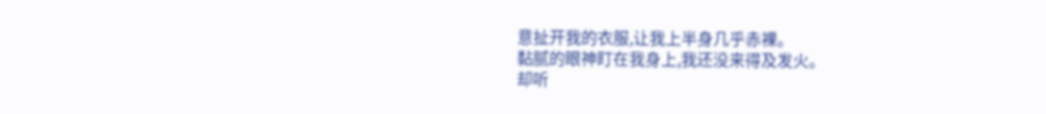意扯开我的衣服,让我上半身几乎赤裸。
黏腻的眼神盯在我身上,我还没来得及发火。
却听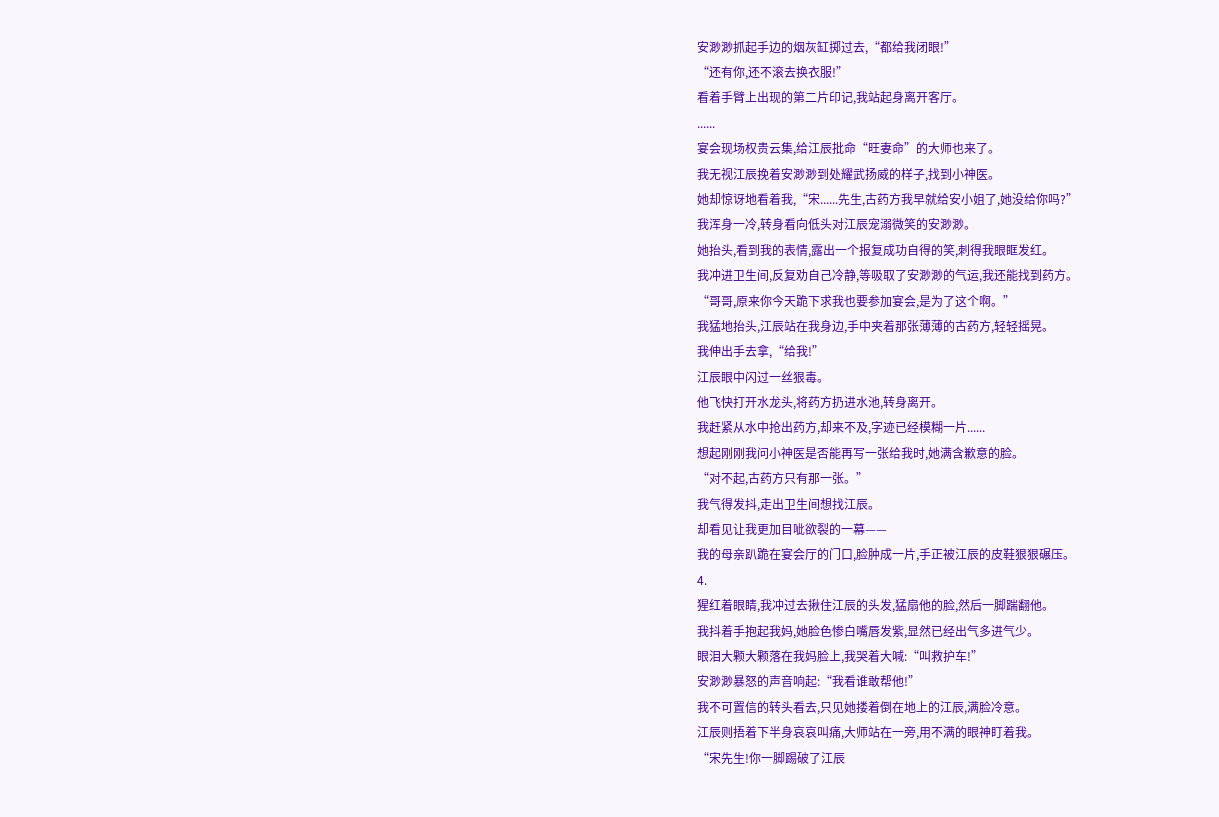安渺渺抓起手边的烟灰缸掷过去,“都给我闭眼!”
“还有你,还不滚去换衣服!”
看着手臂上出现的第二片印记,我站起身离开客厅。
......
宴会现场权贵云集,给江辰批命“旺妻命”的大师也来了。
我无视江辰挽着安渺渺到处耀武扬威的样子,找到小神医。
她却惊讶地看着我,“宋......先生,古药方我早就给安小姐了,她没给你吗?”
我浑身一冷,转身看向低头对江辰宠溺微笑的安渺渺。
她抬头,看到我的表情,露出一个报复成功自得的笑,刺得我眼眶发红。
我冲进卫生间,反复劝自己冷静,等吸取了安渺渺的气运,我还能找到药方。
“哥哥,原来你今天跪下求我也要参加宴会,是为了这个啊。”
我猛地抬头,江辰站在我身边,手中夹着那张薄薄的古药方,轻轻摇晃。
我伸出手去拿,“给我!”
江辰眼中闪过一丝狠毒。
他飞快打开水龙头,将药方扔进水池,转身离开。
我赶紧从水中抢出药方,却来不及,字迹已经模糊一片......
想起刚刚我问小神医是否能再写一张给我时,她满含歉意的脸。
“对不起,古药方只有那一张。”
我气得发抖,走出卫生间想找江辰。
却看见让我更加目呲欲裂的一幕——
我的母亲趴跪在宴会厅的门口,脸肿成一片,手正被江辰的皮鞋狠狠碾压。
4.
猩红着眼睛,我冲过去揪住江辰的头发,猛扇他的脸,然后一脚踹翻他。
我抖着手抱起我妈,她脸色惨白嘴唇发紫,显然已经出气多进气少。
眼泪大颗大颗落在我妈脸上,我哭着大喊:“叫救护车!”
安渺渺暴怒的声音响起:“我看谁敢帮他!”
我不可置信的转头看去,只见她搂着倒在地上的江辰,满脸冷意。
江辰则捂着下半身哀哀叫痛,大师站在一旁,用不满的眼神盯着我。
“宋先生!你一脚踢破了江辰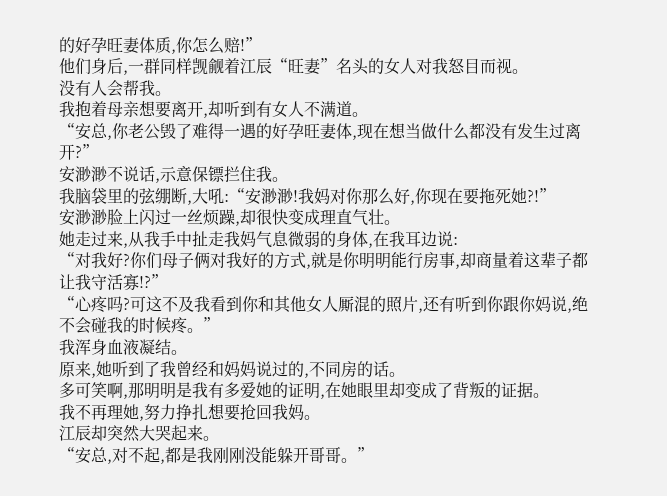的好孕旺妻体质,你怎么赔!”
他们身后,一群同样觊觎着江辰“旺妻”名头的女人对我怒目而视。
没有人会帮我。
我抱着母亲想要离开,却听到有女人不满道。
“安总,你老公毁了难得一遇的好孕旺妻体,现在想当做什么都没有发生过离开?”
安渺渺不说话,示意保镖拦住我。
我脑袋里的弦绷断,大吼:“安渺渺!我妈对你那么好,你现在要拖死她?!”
安渺渺脸上闪过一丝烦躁,却很快变成理直气壮。
她走过来,从我手中扯走我妈气息微弱的身体,在我耳边说:
“对我好?你们母子俩对我好的方式,就是你明明能行房事,却商量着这辈子都让我守活寡!?”
“心疼吗?可这不及我看到你和其他女人厮混的照片,还有听到你跟你妈说,绝不会碰我的时候疼。”
我浑身血液凝结。
原来,她听到了我曾经和妈妈说过的,不同房的话。
多可笑啊,那明明是我有多爱她的证明,在她眼里却变成了背叛的证据。
我不再理她,努力挣扎想要抢回我妈。
江辰却突然大哭起来。
“安总,对不起,都是我刚刚没能躲开哥哥。”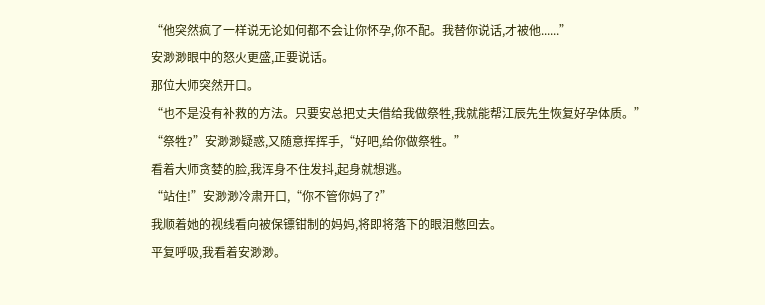“他突然疯了一样说无论如何都不会让你怀孕,你不配。我替你说话,才被他......”
安渺渺眼中的怒火更盛,正要说话。
那位大师突然开口。
“也不是没有补救的方法。只要安总把丈夫借给我做祭牲,我就能帮江辰先生恢复好孕体质。”
“祭牲?”安渺渺疑惑,又随意挥挥手,“好吧,给你做祭牲。”
看着大师贪婪的脸,我浑身不住发抖,起身就想逃。
“站住!”安渺渺冷肃开口,“你不管你妈了?”
我顺着她的视线看向被保镖钳制的妈妈,将即将落下的眼泪憋回去。
平复呼吸,我看着安渺渺。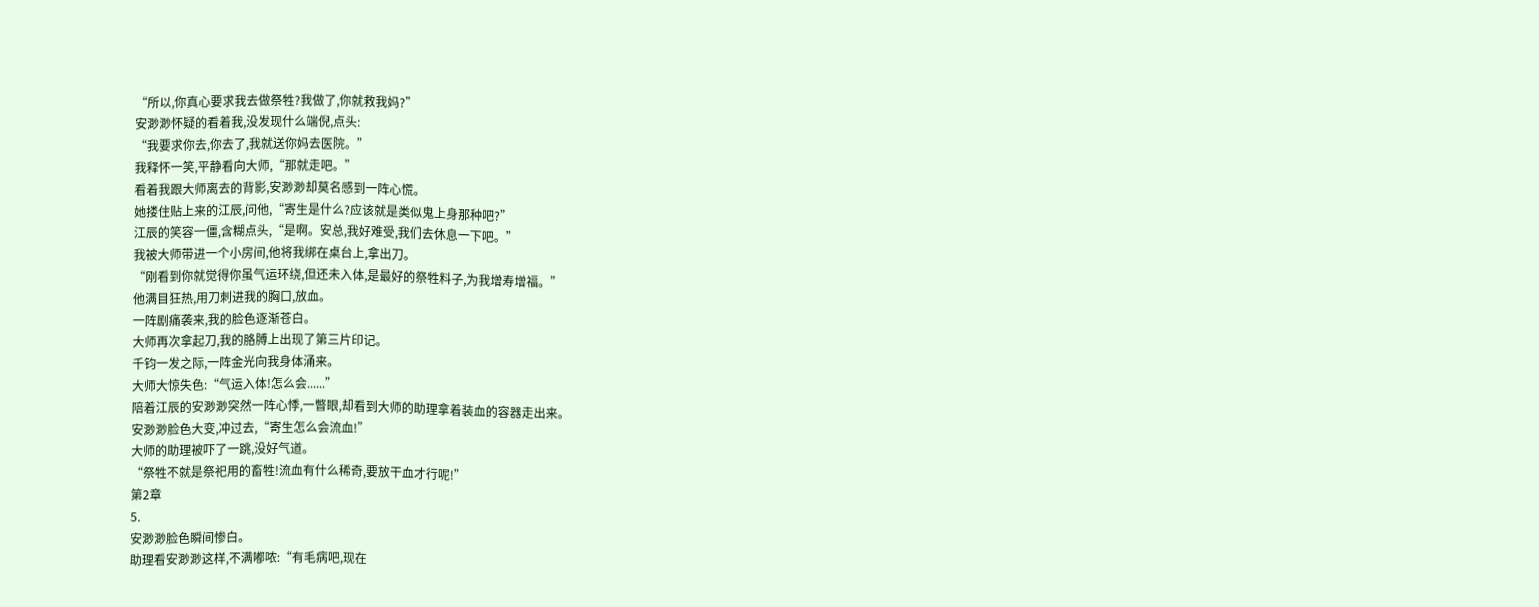“所以,你真心要求我去做祭牲?我做了,你就救我妈?”
安渺渺怀疑的看着我,没发现什么端倪,点头:
“我要求你去,你去了,我就送你妈去医院。”
我释怀一笑,平静看向大师,“那就走吧。”
看着我跟大师离去的背影,安渺渺却莫名感到一阵心慌。
她搂住贴上来的江辰,问他,“寄生是什么?应该就是类似鬼上身那种吧?”
江辰的笑容一僵,含糊点头,“是啊。安总,我好难受,我们去休息一下吧。”
我被大师带进一个小房间,他将我绑在桌台上,拿出刀。
“刚看到你就觉得你虽气运环绕,但还未入体,是最好的祭牲料子,为我增寿增福。”
他满目狂热,用刀刺进我的胸口,放血。
一阵剧痛袭来,我的脸色逐渐苍白。
大师再次拿起刀,我的胳膊上出现了第三片印记。
千钧一发之际,一阵金光向我身体涌来。
大师大惊失色:“气运入体!怎么会......”
陪着江辰的安渺渺突然一阵心悸,一瞥眼,却看到大师的助理拿着装血的容器走出来。
安渺渺脸色大变,冲过去,“寄生怎么会流血!”
大师的助理被吓了一跳,没好气道。
“祭牲不就是祭祀用的畜牲!流血有什么稀奇,要放干血才行呢!”
第2章
5.
安渺渺脸色瞬间惨白。
助理看安渺渺这样,不满嘟哝:“有毛病吧,现在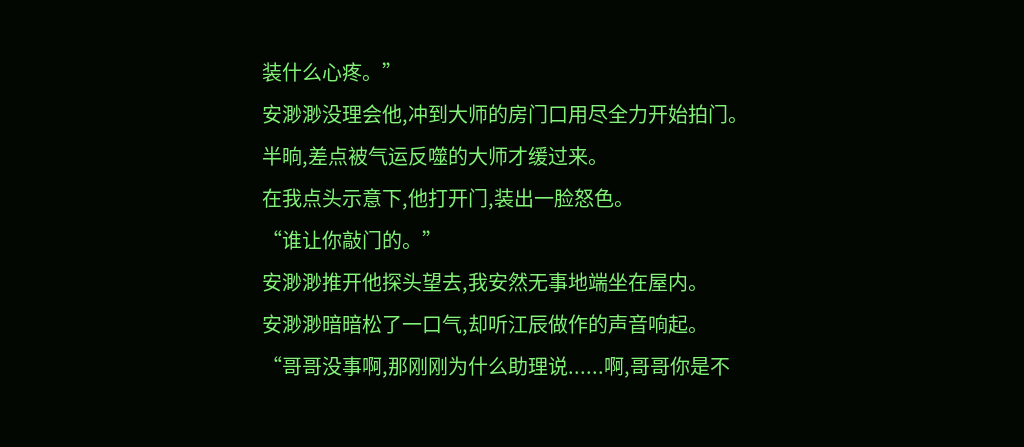装什么心疼。”
安渺渺没理会他,冲到大师的房门口用尽全力开始拍门。
半晌,差点被气运反噬的大师才缓过来。
在我点头示意下,他打开门,装出一脸怒色。
“谁让你敲门的。”
安渺渺推开他探头望去,我安然无事地端坐在屋内。
安渺渺暗暗松了一口气,却听江辰做作的声音响起。
“哥哥没事啊,那刚刚为什么助理说......啊,哥哥你是不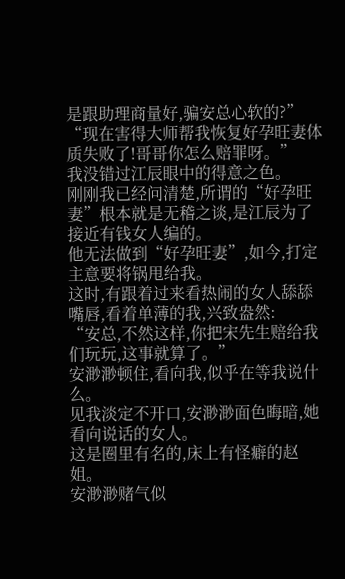是跟助理商量好,骗安总心软的?”
“现在害得大师帮我恢复好孕旺妻体质失败了!哥哥你怎么赔罪呀。”
我没错过江辰眼中的得意之色。
刚刚我已经问清楚,所谓的“好孕旺妻”根本就是无稽之谈,是江辰为了接近有钱女人编的。
他无法做到“好孕旺妻”,如今,打定主意要将锅甩给我。
这时,有跟着过来看热闹的女人舔舔嘴唇,看着单薄的我,兴致盎然:
“安总,不然这样,你把宋先生赔给我们玩玩,这事就算了。”
安渺渺顿住,看向我,似乎在等我说什么。
见我淡定不开口,安渺渺面色晦暗,她看向说话的女人。
这是圈里有名的,床上有怪癖的赵姐。
安渺渺赌气似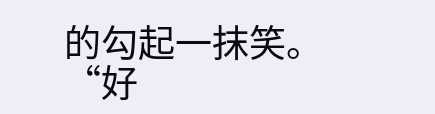的勾起一抹笑。
“好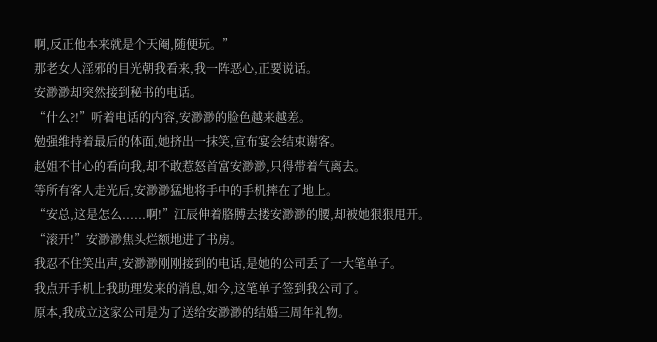啊,反正他本来就是个天阉,随便玩。”
那老女人淫邪的目光朝我看来,我一阵恶心,正要说话。
安渺渺却突然接到秘书的电话。
“什么?!”听着电话的内容,安渺渺的脸色越来越差。
勉强维持着最后的体面,她挤出一抹笑,宣布宴会结束谢客。
赵姐不甘心的看向我,却不敢惹怒首富安渺渺,只得带着气离去。
等所有客人走光后,安渺渺猛地将手中的手机摔在了地上。
“安总,这是怎么......啊!”江辰伸着胳膊去搂安渺渺的腰,却被她狠狠甩开。“滚开!”安渺渺焦头烂额地进了书房。
我忍不住笑出声,安渺渺刚刚接到的电话,是她的公司丢了一大笔单子。
我点开手机上我助理发来的消息,如今,这笔单子签到我公司了。
原本,我成立这家公司是为了送给安渺渺的结婚三周年礼物。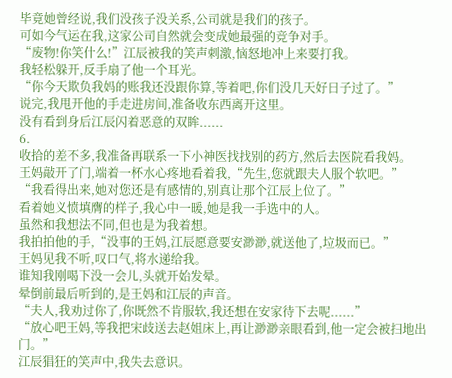毕竟她曾经说,我们没孩子没关系,公司就是我们的孩子。
可如今气运在我,这家公司自然就会变成她最强的竞争对手。
“废物!你笑什么!”江辰被我的笑声刺激,恼怒地冲上来要打我。
我轻松躲开,反手扇了他一个耳光。
“你今天欺负我妈的账我还没跟你算,等着吧,你们没几天好日子过了。”
说完,我甩开他的手走进房间,准备收东西离开这里。
没有看到身后江辰闪着恶意的双眸......
6.
收拾的差不多,我准备再联系一下小神医找找别的药方,然后去医院看我妈。
王妈敲开了门,端着一杯水心疼地看着我,“先生,您就跟夫人服个软吧。”
“我看得出来,她对您还是有感情的,别真让那个江辰上位了。”
看着她义愤填膺的样子,我心中一暖,她是我一手选中的人。
虽然和我想法不同,但也是为我着想。
我拍拍他的手,“没事的王妈,江辰愿意要安渺渺,就送他了,垃圾而已。”
王妈见我不听,叹口气,将水递给我。
谁知我刚喝下没一会儿,头就开始发晕。
晕倒前最后听到的,是王妈和江辰的声音。
“夫人,我劝过你了,你既然不肯服软,我还想在安家待下去呢......”
“放心吧王妈,等我把宋歧送去赵姐床上,再让渺渺亲眼看到,他一定会被扫地出门。”
江辰猖狂的笑声中,我失去意识。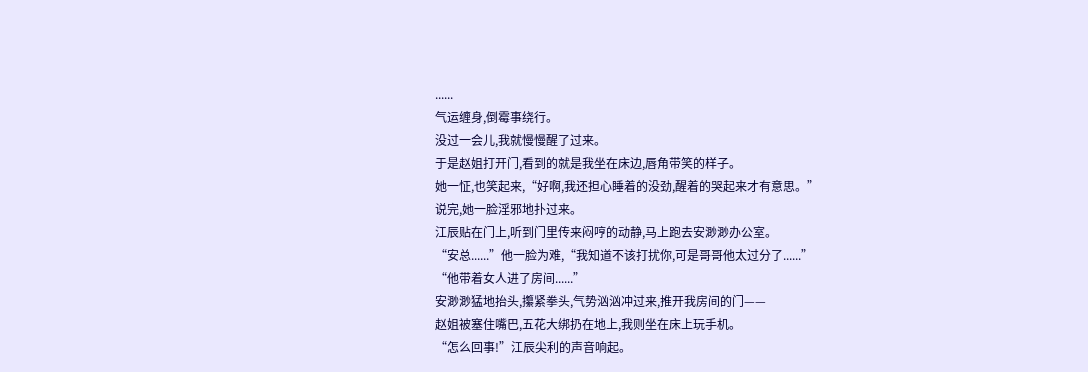......
气运缠身,倒霉事绕行。
没过一会儿,我就慢慢醒了过来。
于是赵姐打开门,看到的就是我坐在床边,唇角带笑的样子。
她一怔,也笑起来,“好啊,我还担心睡着的没劲,醒着的哭起来才有意思。”
说完,她一脸淫邪地扑过来。
江辰贴在门上,听到门里传来闷哼的动静,马上跑去安渺渺办公室。
“安总......”他一脸为难,“我知道不该打扰你,可是哥哥他太过分了......”
“他带着女人进了房间......”
安渺渺猛地抬头,攥紧拳头,气势汹汹冲过来,推开我房间的门——
赵姐被塞住嘴巴,五花大绑扔在地上,我则坐在床上玩手机。
“怎么回事!”江辰尖利的声音响起。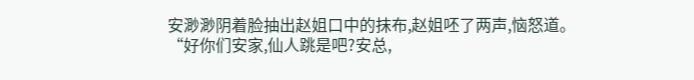安渺渺阴着脸抽出赵姐口中的抹布,赵姐呸了两声,恼怒道。
“好你们安家,仙人跳是吧?安总,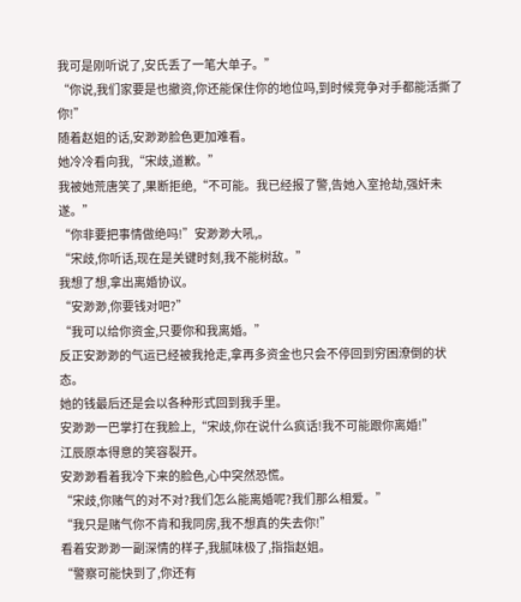我可是刚听说了,安氏丢了一笔大单子。”
“你说,我们家要是也撤资,你还能保住你的地位吗,到时候竞争对手都能活撕了你!”
随着赵姐的话,安渺渺脸色更加难看。
她冷冷看向我,“宋歧,道歉。”
我被她荒唐笑了,果断拒绝,“不可能。我已经报了警,告她入室抢劫,强奸未遂。”
“你非要把事情做绝吗!”安渺渺大吼,。
“宋歧,你听话,现在是关键时刻,我不能树敌。”
我想了想,拿出离婚协议。
“安渺渺,你要钱对吧?”
“我可以给你资金,只要你和我离婚。”
反正安渺渺的气运已经被我抢走,拿再多资金也只会不停回到穷困潦倒的状态。
她的钱最后还是会以各种形式回到我手里。
安渺渺一巴掌打在我脸上,“宋歧,你在说什么疯话!我不可能跟你离婚!”
江辰原本得意的笑容裂开。
安渺渺看着我冷下来的脸色,心中突然恐慌。
“宋歧,你赌气的对不对?我们怎么能离婚呢?我们那么相爱。”
“我只是赌气你不肯和我同房,我不想真的失去你!”
看着安渺渺一副深情的样子,我腻味极了,指指赵姐。
“警察可能快到了,你还有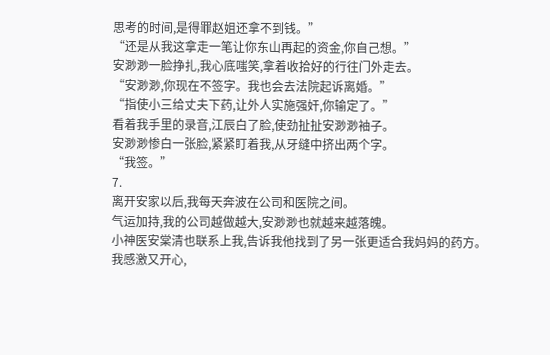思考的时间,是得罪赵姐还拿不到钱。”
“还是从我这拿走一笔让你东山再起的资金,你自己想。”
安渺渺一脸挣扎,我心底嗤笑,拿着收拾好的行往门外走去。
“安渺渺,你现在不签字。我也会去法院起诉离婚。”
“指使小三给丈夫下药,让外人实施强奸,你输定了。”
看着我手里的录音,江辰白了脸,使劲扯扯安渺渺袖子。
安渺渺惨白一张脸,紧紧盯着我,从牙缝中挤出两个字。
“我签。”
7.
离开安家以后,我每天奔波在公司和医院之间。
气运加持,我的公司越做越大,安渺渺也就越来越落魄。
小神医安棠清也联系上我,告诉我他找到了另一张更适合我妈妈的药方。
我感激又开心,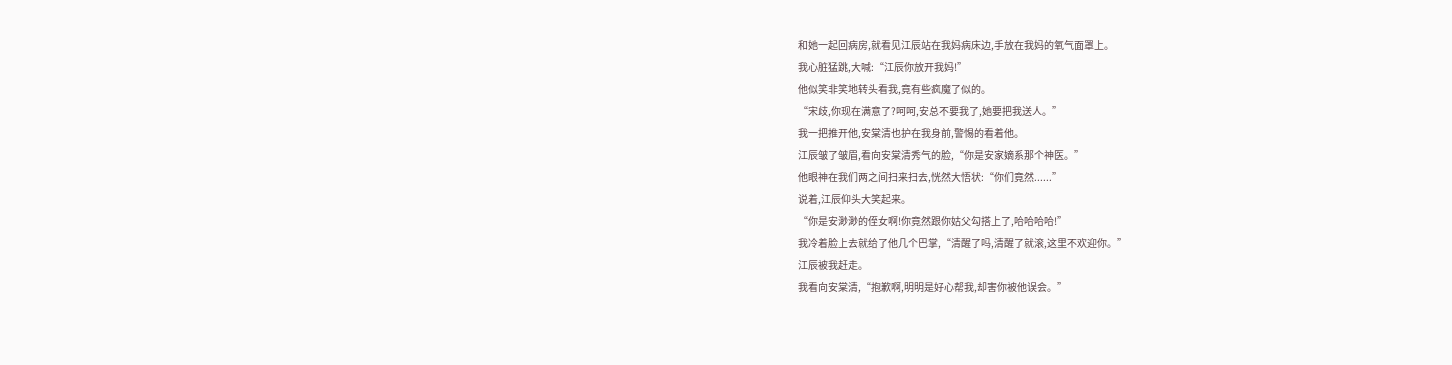和她一起回病房,就看见江辰站在我妈病床边,手放在我妈的氧气面罩上。
我心脏猛跳,大喊:“江辰你放开我妈!”
他似笑非笑地转头看我,竟有些疯魔了似的。
“宋歧,你现在满意了?呵呵,安总不要我了,她要把我送人。”
我一把推开他,安棠清也护在我身前,警惕的看着他。
江辰皱了皱眉,看向安棠清秀气的脸,“你是安家嫡系那个神医。”
他眼神在我们两之间扫来扫去,恍然大悟状:“你们竟然......”
说着,江辰仰头大笑起来。
“你是安渺渺的侄女啊!你竟然跟你姑父勾搭上了,哈哈哈哈!”
我冷着脸上去就给了他几个巴掌,“清醒了吗,清醒了就滚,这里不欢迎你。”
江辰被我赶走。
我看向安棠清,“抱歉啊,明明是好心帮我,却害你被他误会。”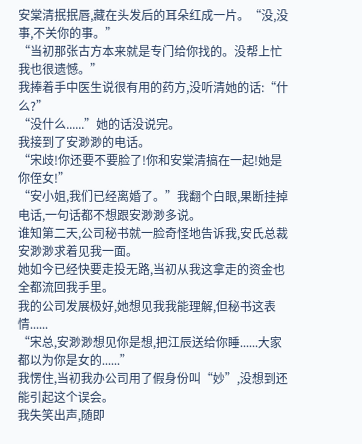安棠清抿抿唇,藏在头发后的耳朵红成一片。“没,没事,不关你的事。”
“当初那张古方本来就是专门给你找的。没帮上忙我也很遗憾。”
我捧着手中医生说很有用的药方,没听清她的话:“什么?”
“没什么......”她的话没说完。
我接到了安渺渺的电话。
“宋歧!你还要不要脸了!你和安棠清搞在一起!她是你侄女!”
“安小姐,我们已经离婚了。”我翻个白眼,果断挂掉电话,一句话都不想跟安渺渺多说。
谁知第二天,公司秘书就一脸奇怪地告诉我,安氏总裁安渺渺求着见我一面。
她如今已经快要走投无路,当初从我这拿走的资金也全都流回我手里。
我的公司发展极好,她想见我我能理解,但秘书这表情......
“宋总,安渺渺想见你是想,把江辰送给你睡......大家都以为你是女的......”
我愣住,当初我办公司用了假身份叫“妙”,没想到还能引起这个误会。
我失笑出声,随即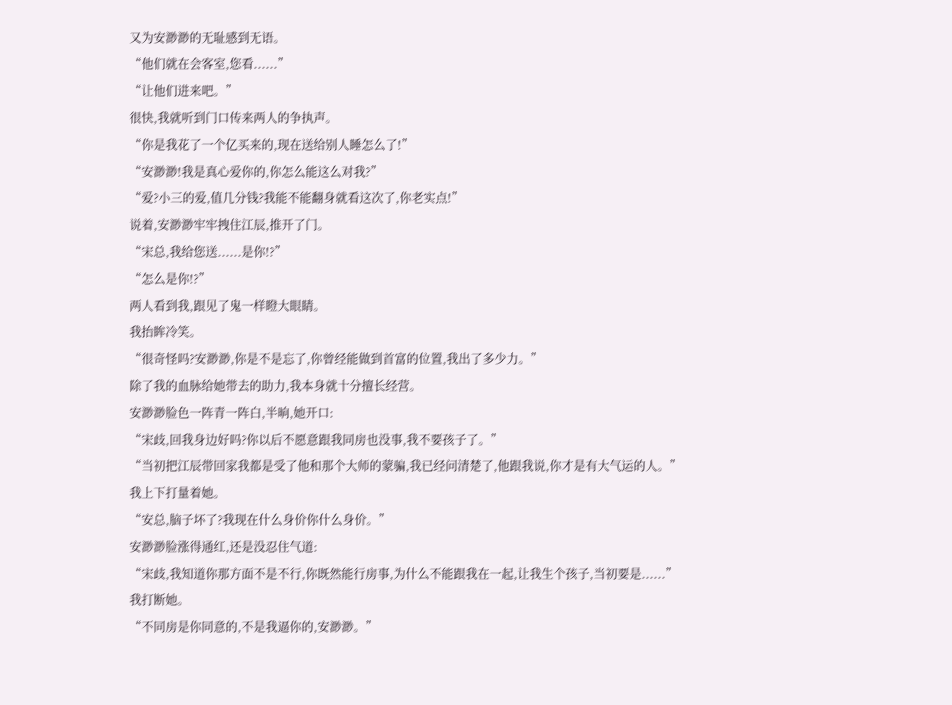又为安渺渺的无耻感到无语。
“他们就在会客室,您看......”
“让他们进来吧。”
很快,我就听到门口传来两人的争执声。
“你是我花了一个亿买来的,现在送给别人睡怎么了!”
“安渺渺!我是真心爱你的,你怎么能这么对我?”
“爱?小三的爱,值几分钱?我能不能翻身就看这次了,你老实点!”
说着,安渺渺牢牢拽住江辰,推开了门。
“宋总,我给您送......是你!?”
“怎么是你!?”
两人看到我,跟见了鬼一样瞪大眼睛。
我抬眸冷笑。
“很奇怪吗?安渺渺,你是不是忘了,你曾经能做到首富的位置,我出了多少力。”
除了我的血脉给她带去的助力,我本身就十分擅长经营。
安渺渺脸色一阵青一阵白,半晌,她开口:
“宋歧,回我身边好吗?你以后不愿意跟我同房也没事,我不要孩子了。”
“当初把江辰带回家我都是受了他和那个大师的蒙骗,我已经问清楚了,他跟我说,你才是有大气运的人。”
我上下打量着她。
“安总,脑子坏了?我现在什么身价你什么身价。”
安渺渺脸涨得通红,还是没忍住气道:
“宋歧,我知道你那方面不是不行,你既然能行房事,为什么不能跟我在一起,让我生个孩子,当初要是......”
我打断她。
“不同房是你同意的,不是我逼你的,安渺渺。”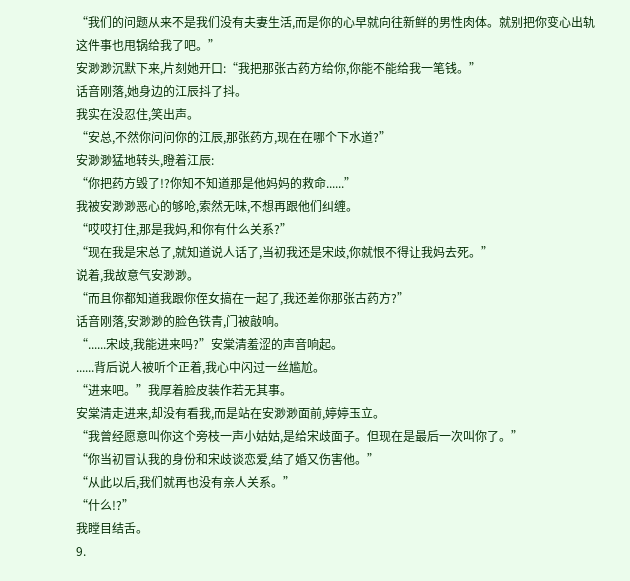“我们的问题从来不是我们没有夫妻生活,而是你的心早就向往新鲜的男性肉体。就别把你变心出轨这件事也甩锅给我了吧。”
安渺渺沉默下来,片刻她开口:“我把那张古药方给你,你能不能给我一笔钱。”
话音刚落,她身边的江辰抖了抖。
我实在没忍住,笑出声。
“安总,不然你问问你的江辰,那张药方,现在在哪个下水道?”
安渺渺猛地转头,瞪着江辰:
“你把药方毁了!?你知不知道那是他妈妈的救命......”
我被安渺渺恶心的够呛,索然无味,不想再跟他们纠缠。
“哎哎打住,那是我妈,和你有什么关系?”
“现在我是宋总了,就知道说人话了,当初我还是宋歧,你就恨不得让我妈去死。”
说着,我故意气安渺渺。
“而且你都知道我跟你侄女搞在一起了,我还差你那张古药方?”
话音刚落,安渺渺的脸色铁青,门被敲响。
“......宋歧,我能进来吗?”安棠清羞涩的声音响起。
......背后说人被听个正着,我心中闪过一丝尴尬。
“进来吧。”我厚着脸皮装作若无其事。
安棠清走进来,却没有看我,而是站在安渺渺面前,婷婷玉立。
“我曾经愿意叫你这个旁枝一声小姑姑,是给宋歧面子。但现在是最后一次叫你了。”
“你当初冒认我的身份和宋歧谈恋爱,结了婚又伤害他。”
“从此以后,我们就再也没有亲人关系。”
“什么!?”
我瞠目结舌。
9.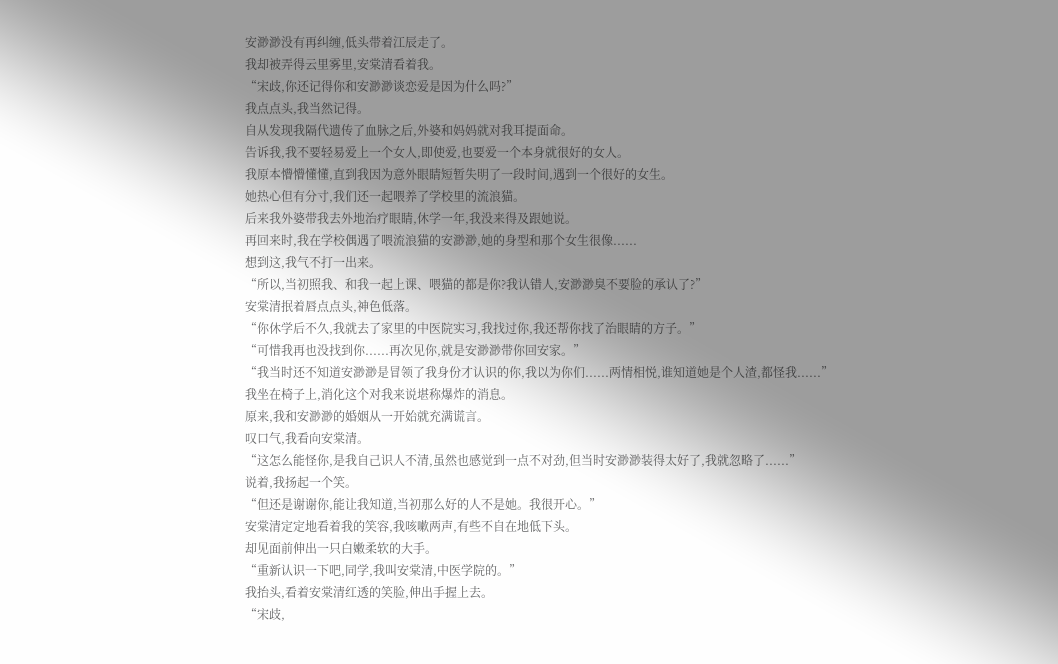安渺渺没有再纠缠,低头带着江辰走了。
我却被弄得云里雾里,安棠清看着我。
“宋歧,你还记得你和安渺渺谈恋爱是因为什么吗?”
我点点头,我当然记得。
自从发现我隔代遗传了血脉之后,外婆和妈妈就对我耳提面命。
告诉我,我不要轻易爱上一个女人,即使爱,也要爱一个本身就很好的女人。
我原本懵懵懂懂,直到我因为意外眼睛短暂失明了一段时间,遇到一个很好的女生。
她热心但有分寸,我们还一起喂养了学校里的流浪猫。
后来我外婆带我去外地治疗眼睛,休学一年,我没来得及跟她说。
再回来时,我在学校偶遇了喂流浪猫的安渺渺,她的身型和那个女生很像......
想到这,我气不打一出来。
“所以,当初照我、和我一起上课、喂猫的都是你?我认错人,安渺渺臭不要脸的承认了?”
安棠清抿着唇点点头,神色低落。
“你休学后不久,我就去了家里的中医院实习,我找过你,我还帮你找了治眼睛的方子。”
“可惜我再也没找到你......再次见你,就是安渺渺带你回安家。”
“我当时还不知道安渺渺是冒领了我身份才认识的你,我以为你们......两情相悦,谁知道她是个人渣,都怪我......”
我坐在椅子上,消化这个对我来说堪称爆炸的消息。
原来,我和安渺渺的婚姻从一开始就充满谎言。
叹口气,我看向安棠清。
“这怎么能怪你,是我自己识人不清,虽然也感觉到一点不对劲,但当时安渺渺装得太好了,我就忽略了......”
说着,我扬起一个笑。
“但还是谢谢你,能让我知道,当初那么好的人不是她。我很开心。”
安棠清定定地看着我的笑容,我咳嗽两声,有些不自在地低下头。
却见面前伸出一只白嫩柔软的大手。
“重新认识一下吧,同学,我叫安棠清,中医学院的。”
我抬头,看着安棠清红透的笑脸,伸出手握上去。
“宋歧,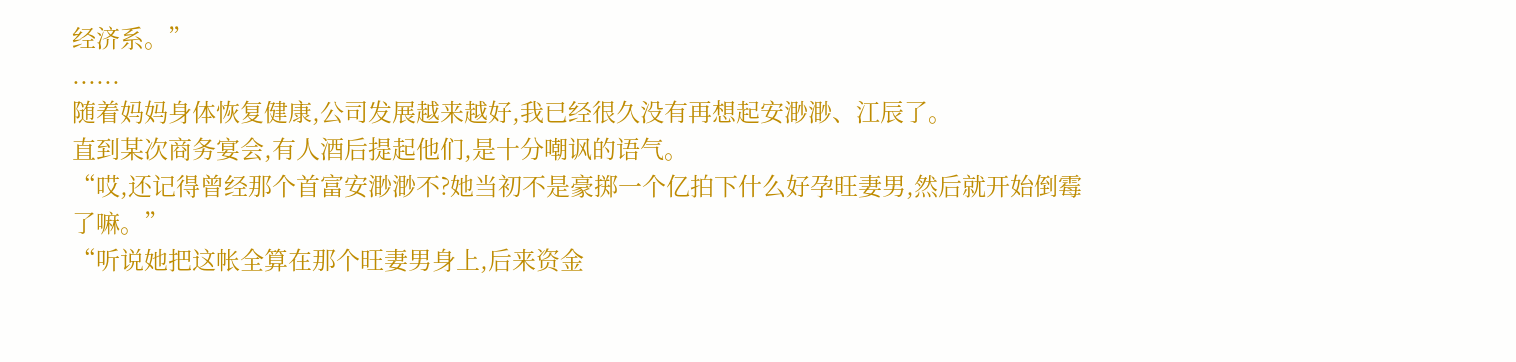经济系。”
......
随着妈妈身体恢复健康,公司发展越来越好,我已经很久没有再想起安渺渺、江辰了。
直到某次商务宴会,有人酒后提起他们,是十分嘲讽的语气。
“哎,还记得曾经那个首富安渺渺不?她当初不是豪掷一个亿拍下什么好孕旺妻男,然后就开始倒霉了嘛。”
“听说她把这帐全算在那个旺妻男身上,后来资金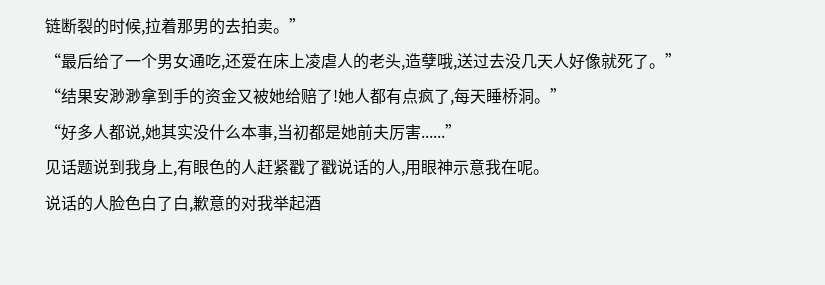链断裂的时候,拉着那男的去拍卖。”
“最后给了一个男女通吃,还爱在床上凌虐人的老头,造孽哦,送过去没几天人好像就死了。”
“结果安渺渺拿到手的资金又被她给赔了!她人都有点疯了,每天睡桥洞。”
“好多人都说,她其实没什么本事,当初都是她前夫厉害......”
见话题说到我身上,有眼色的人赶紧戳了戳说话的人,用眼神示意我在呢。
说话的人脸色白了白,歉意的对我举起酒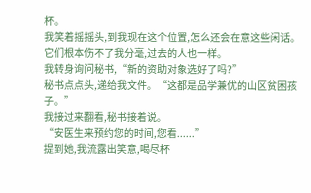杯。
我笑着摇摇头,到我现在这个位置,怎么还会在意这些闲话。
它们根本伤不了我分毫,过去的人也一样。
我转身询问秘书,“新的资助对象选好了吗?”
秘书点点头,递给我文件。“这都是品学兼优的山区贫困孩子。”
我接过来翻看,秘书接着说。
“安医生来预约您的时间,您看......”
提到她,我流露出笑意,喝尽杯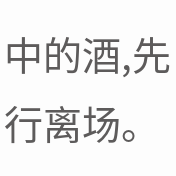中的酒,先行离场。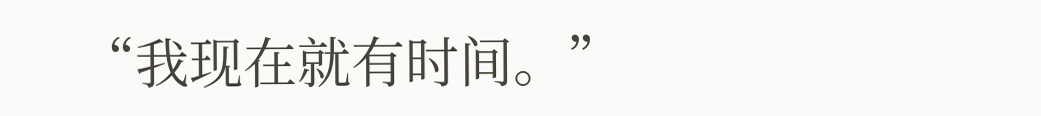“我现在就有时间。”